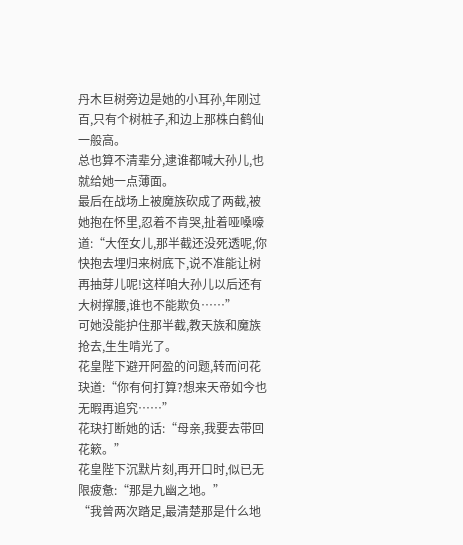丹木巨树旁边是她的小耳孙,年刚过百,只有个树桩子,和边上那株白鹤仙一般高。
总也算不清辈分,逮谁都喊大孙儿,也就给她一点薄面。
最后在战场上被魔族砍成了两截,被她抱在怀里,忍着不肯哭,扯着哑嗓嚎道:“大侄女儿,那半截还没死透呢,你快抱去埋归来树底下,说不准能让树再抽芽儿呢!这样咱大孙儿以后还有大树撑腰,谁也不能欺负……”
可她没能护住那半截,教天族和魔族抢去,生生啃光了。
花皇陛下避开阿盈的问题,转而问花玦道:“你有何打算?想来天帝如今也无暇再追究……”
花玦打断她的话:“母亲,我要去带回花簌。”
花皇陛下沉默片刻,再开口时,似已无限疲惫:“那是九幽之地。”
“我曾两次踏足,最清楚那是什么地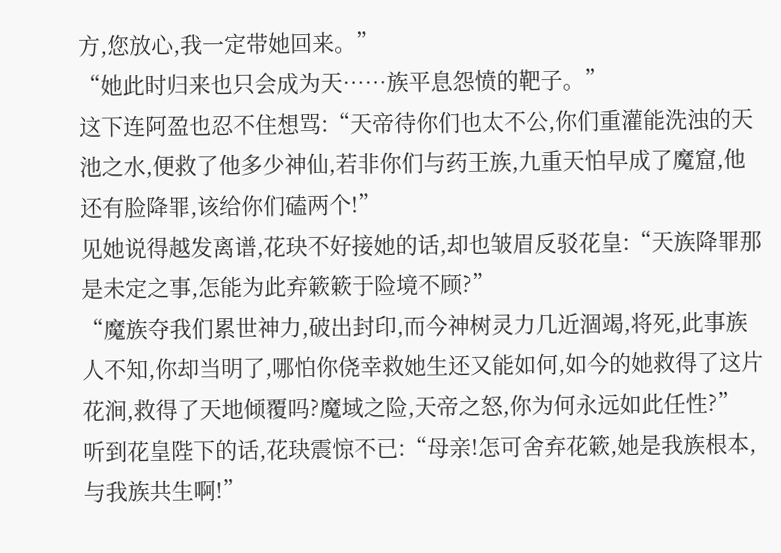方,您放心,我一定带她回来。”
“她此时归来也只会成为天……族平息怨愤的靶子。”
这下连阿盈也忍不住想骂:“天帝待你们也太不公,你们重灌能洗浊的天池之水,便救了他多少神仙,若非你们与药王族,九重天怕早成了魔窟,他还有脸降罪,该给你们磕两个!”
见她说得越发离谱,花玦不好接她的话,却也皱眉反驳花皇:“天族降罪那是未定之事,怎能为此弃簌簌于险境不顾?”
“魔族夺我们累世神力,破出封印,而今神树灵力几近涸竭,将死,此事族人不知,你却当明了,哪怕你侥幸救她生还又能如何,如今的她救得了这片花涧,救得了天地倾覆吗?魔域之险,天帝之怒,你为何永远如此任性?”
听到花皇陛下的话,花玦震惊不已:“母亲!怎可舍弃花簌,她是我族根本,与我族共生啊!”